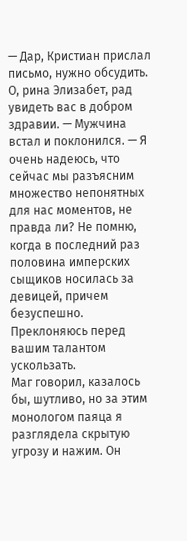— Дар, Кристиан прислал письмо, нужно обсудить. О, рина Элизабет, рад увидеть вас в добром здравии. — Мужчина встал и поклонился. — Я очень надеюсь, что сейчас мы разъясним множество непонятных для нас моментов, не правда ли? Не помню, когда в последний раз половина имперских сыщиков носилась за девицей, причем безуспешно. Преклоняюсь перед вашим талантом ускользать.
Маг говорил, казалось бы, шутливо, но за этим монологом паяца я разглядела скрытую угрозу и нажим. Он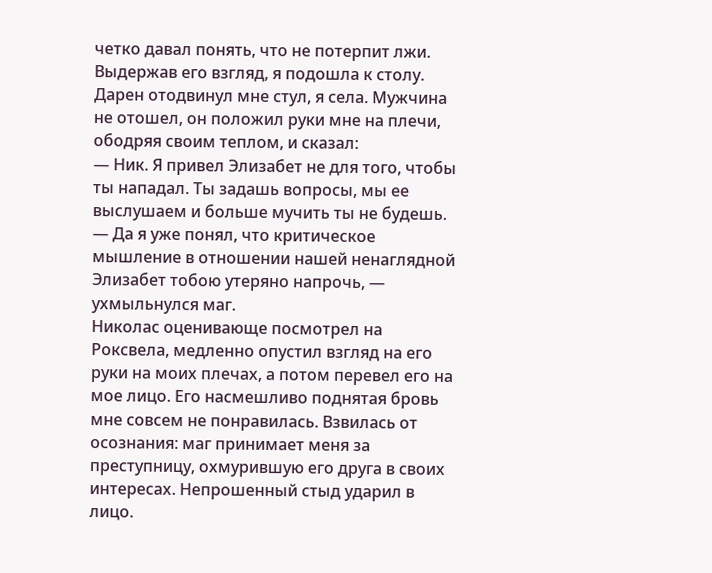четко давал понять, что не потерпит лжи. Выдержав его взгляд, я подошла к столу. Дарен отодвинул мне стул, я села. Мужчина не отошел, он положил руки мне на плечи, ободряя своим теплом, и сказал:
— Ник. Я привел Элизабет не для того, чтобы ты нападал. Ты задашь вопросы, мы ее выслушаем и больше мучить ты не будешь.
— Да я уже понял, что критическое мышление в отношении нашей ненаглядной Элизабет тобою утеряно напрочь, — ухмыльнулся маг.
Николас оценивающе посмотрел на Роксвела, медленно опустил взгляд на его руки на моих плечах, а потом перевел его на мое лицо. Его насмешливо поднятая бровь мне совсем не понравилась. Взвилась от осознания: маг принимает меня за преступницу, охмурившую его друга в своих интересах. Непрошенный стыд ударил в лицо.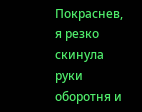Покраснев, я резко скинула руки оборотня и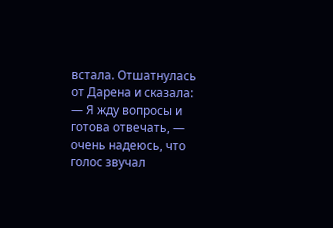встала. Отшатнулась от Дарена и сказала:
— Я жду вопросы и готова отвечать, — очень надеюсь, что голос звучал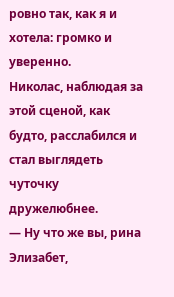ровно так, как я и хотела: громко и уверенно.
Николас, наблюдая за этой сценой, как будто, расслабился и стал выглядеть чуточку дружелюбнее.
— Ну что же вы, рина Элизабет,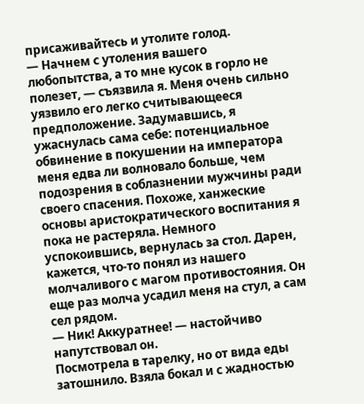присаживайтесь и утолите голод.
— Начнем с утоления вашего любопытства, а то мне кусок в горло не полезет, — съязвила я. Меня очень сильно уязвило его легко считывающееся предположение. Задумавшись, я ужаснулась сама себе: потенциальное обвинение в покушении на императора меня едва ли волновало больше, чем подозрения в соблазнении мужчины ради своего спасения. Похоже, ханжеские основы аристократического воспитания я пока не растеряла. Немного успокоившись, вернулась за стол. Дарен, кажется, что-то понял из нашего молчаливого с магом противостояния. Он еще раз молча усадил меня на стул, а сам сел рядом.
— Ник! Аккуратнее! — настойчиво напутствовал он.
Посмотрела в тарелку, но от вида еды затошнило. Взяла бокал и с жадностью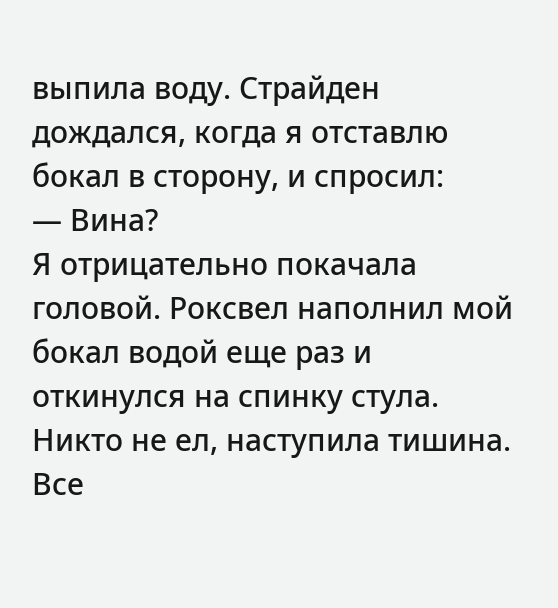выпила воду. Страйден дождался, когда я отставлю бокал в сторону, и спросил:
— Вина?
Я отрицательно покачала головой. Роксвел наполнил мой бокал водой еще раз и откинулся на спинку стула. Никто не ел, наступила тишина. Все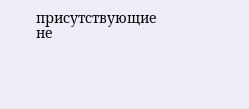присутствующие не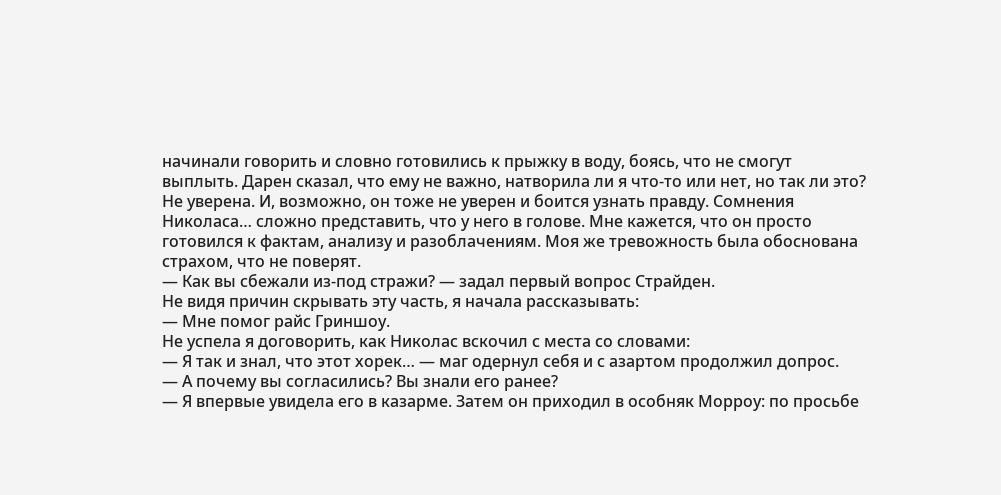начинали говорить и словно готовились к прыжку в воду, боясь, что не смогут выплыть. Дарен сказал, что ему не важно, натворила ли я что-то или нет, но так ли это? Не уверена. И, возможно, он тоже не уверен и боится узнать правду. Сомнения Николаса… сложно представить, что у него в голове. Мне кажется, что он просто готовился к фактам, анализу и разоблачениям. Моя же тревожность была обоснована страхом, что не поверят.
— Как вы сбежали из-под стражи? — задал первый вопрос Страйден.
Не видя причин скрывать эту часть, я начала рассказывать:
— Мне помог райс Гриншоу.
Не успела я договорить, как Николас вскочил с места со словами:
— Я так и знал, что этот хорек… — маг одернул себя и с азартом продолжил допрос.
— А почему вы согласились? Вы знали его ранее?
— Я впервые увидела его в казарме. Затем он приходил в особняк Морроу: по просьбе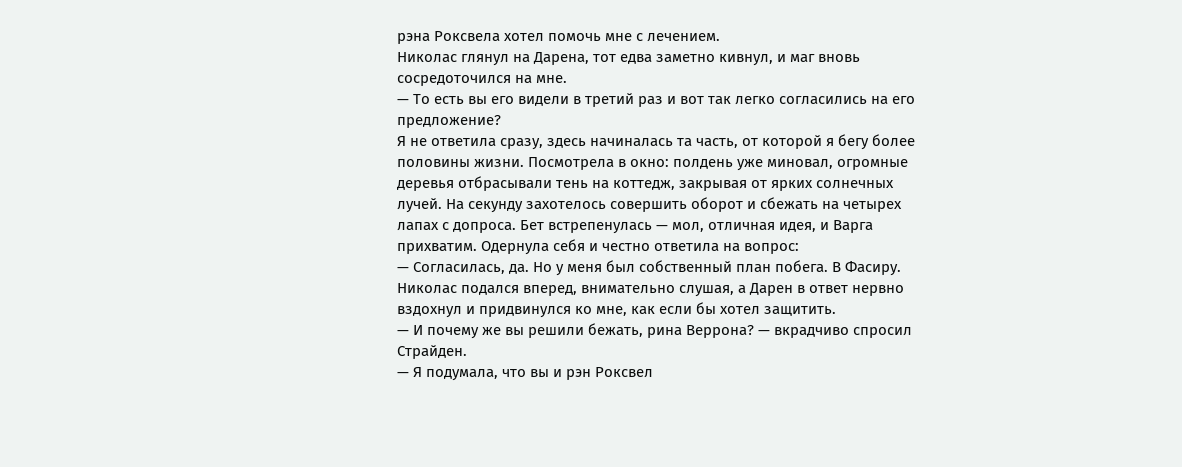рэна Роксвела хотел помочь мне с лечением.
Николас глянул на Дарена, тот едва заметно кивнул, и маг вновь сосредоточился на мне.
— То есть вы его видели в третий раз и вот так легко согласились на его предложение?
Я не ответила сразу, здесь начиналась та часть, от которой я бегу более половины жизни. Посмотрела в окно: полдень уже миновал, огромные деревья отбрасывали тень на коттедж, закрывая от ярких солнечных лучей. На секунду захотелось совершить оборот и сбежать на четырех лапах с допроса. Бет встрепенулась — мол, отличная идея, и Варга прихватим. Одернула себя и честно ответила на вопрос:
— Согласилась, да. Но у меня был собственный план побега. В Фасиру.
Николас подался вперед, внимательно слушая, а Дарен в ответ нервно вздохнул и придвинулся ко мне, как если бы хотел защитить.
— И почему же вы решили бежать, рина Веррона? — вкрадчиво спросил Страйден.
— Я подумала, что вы и рэн Роксвел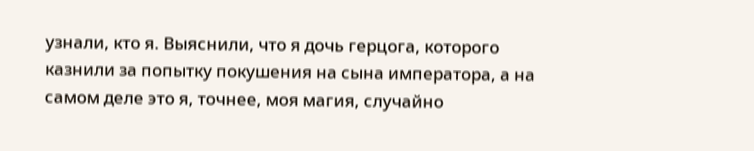узнали, кто я. Выяснили, что я дочь герцога, которого казнили за попытку покушения на сына императора, а на самом деле это я, точнее, моя магия, случайно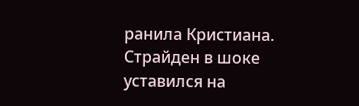ранила Кристиана.
Страйден в шоке уставился на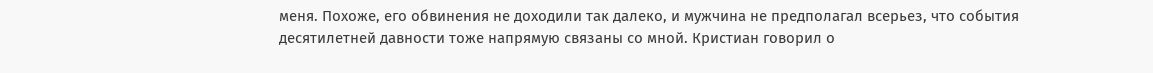меня. Похоже, его обвинения не доходили так далеко, и мужчина не предполагал всерьез, что события десятилетней давности тоже напрямую связаны со мной. Кристиан говорил о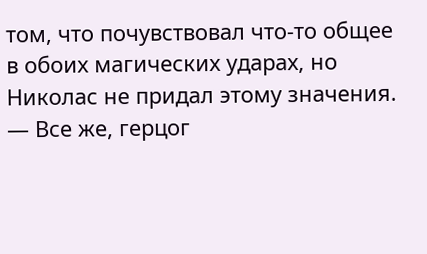том, что почувствовал что-то общее в обоих магических ударах, но Николас не придал этому значения.
— Все же, герцог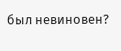был невиновен?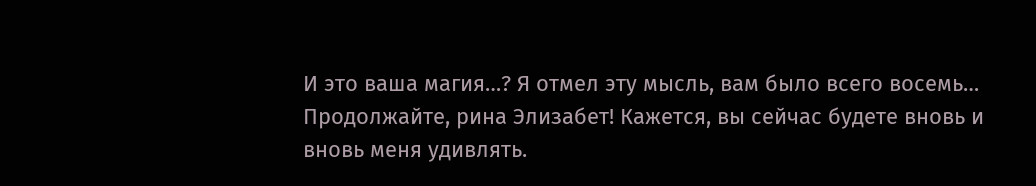И это ваша магия…? Я отмел эту мысль, вам было всего восемь… Продолжайте, рина Элизабет! Кажется, вы сейчас будете вновь и вновь меня удивлять.